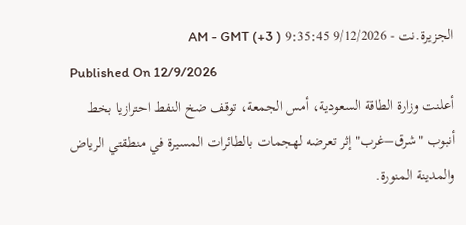الجزيرة.نت - 9/12/2026 9:35:45 AM - GMT (+3 )
Published On 12/9/2026
أعلنت وزارة الطاقة السعودية، أمس الجمعة، توقف ضخ النفط احترازيا بخط أنبوب "شرق–غرب" إثر تعرضه لهجمات بالطائرات المسيرة في منطقتي الرياض والمدينة المنورة.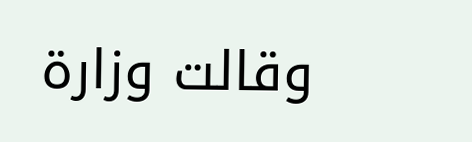وقالت وزارة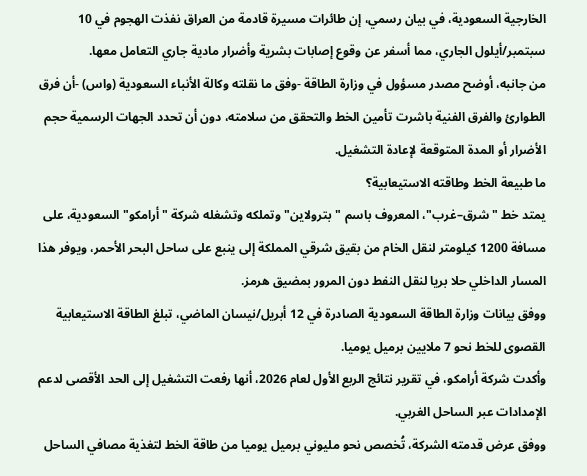الخارجية السعودية، في بيان رسمي، إن طائرات مسيرة قادمة من العراق نفذت الهجوم في 10 سبتمبر/أيلول الجاري، مما أسفر عن وقوع إصابات بشرية وأضرار مادية جاري التعامل معها.
من جانبه، أوضح مصدر مسؤول في وزارة الطاقة -وفق ما نقلته وكالة الأنباء السعودية (واس) -أن فرق الطوارئ والفرق الفنية باشرت تأمين الخط والتحقق من سلامته، دون أن تحدد الجهات الرسمية حجم الأضرار أو المدة المتوقعة لإعادة التشغيل.
ما طبيعة الخط وطاقته الاستيعابية؟
يمتد خط "شرق–غرب"، المعروف باسم "بترولاين" وتملكه وتشغله شركة "أرامكو" السعودية، على مسافة 1200 كيلومتر لنقل الخام من بقيق شرقي المملكة إلى ينبع على ساحل البحر الأحمر، ويوفر هذا المسار الداخلي حلا بريا لنقل النفط دون المرور بمضيق هرمز.
ووفق بيانات وزارة الطاقة السعودية الصادرة في 12 أبريل/نيسان الماضي، تبلغ الطاقة الاستيعابية القصوى للخط نحو 7 ملايين برميل يوميا.
وأكدت شركة أرامكو، في تقرير نتائج الربع الأول لعام 2026، أنها رفعت التشغيل إلى الحد الأقصى لدعم الإمدادات عبر الساحل الغربي.
ووفق عرض قدمته الشركة، تُخصص نحو مليوني برميل يوميا من طاقة الخط لتغذية مصافي الساحل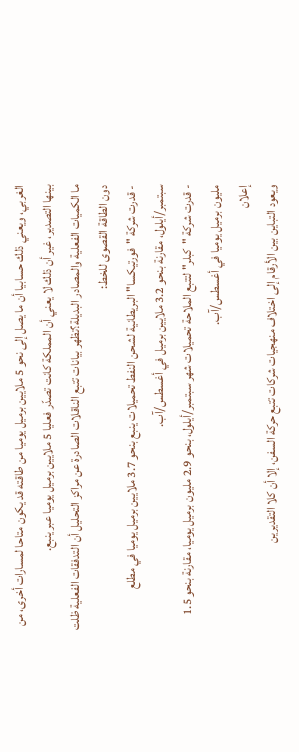الغربي، ويعني ذلك حسابيا أن ما يصل إلى نحو 5 ملايين برميل يوميا من طاقته قد يكون متاحا لمسارات أخرى، من بينها التصدير، غير أن ذلك لا يعني أن المملكة كانت تصدّر فعليا 5 ملايين برميل يوميا عبر ينبع.
ما الكميات الفعلية والمصادر البديلة؟تظهر بيانات تتبع الناقلات الصادرة عن مراكز التحليل أن التدفقات الفعلية ظلت دون الطاقة القصوى للخط:
- قدرت شركة "فورتيكسا" البريطانية لشحن النفط تحميلات ينبع بنحو 3.7 ملايين برميل يوميا في مطلع سبتمبر/أيلول، مقارنة بنحو 3.2 ملايين برميل في أغسطس/آب.
- قدرت شركة "كبلر" لتتبع الملاحة تحميلات شهر سبتمبر/أيلول، بنحو 2.9 مليون برميل يوميا، مقارنة بنحو 1.5 مليون برميل يوميا في أغسطس/آب.
إعلان
ويعود التباين بين الأرقام إلى اختلاف منهجيات شركات تتبع حركة السفن، إلا أن كلا التقديرين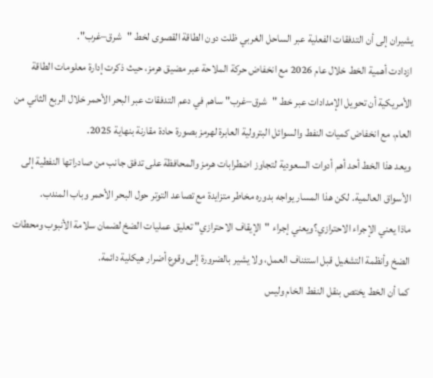يشيران إلى أن التدفقات الفعلية عبر الساحل الغربي ظلت دون الطاقة القصوى لخط "شرق–غرب".
ازدادت أهمية الخط خلال عام 2026 مع انخفاض حركة الملاحة عبر مضيق هرمز، حيث ذكرت إدارة معلومات الطاقة الأمريكية أن تحويل الإمدادات عبر خط "شرق–غرب" ساهم في دعم التدفقات عبر البحر الأحمر خلال الربع الثاني من العام، مع انخفاض كميات النفط والسوائل البترولية العابرة لهرمز بصورة حادة مقارنة بنهاية 2025.
ويعد هذا الخط أحد أهم أدوات السعودية لتجاوز اضطرابات هرمز والمحافظة على تدفق جانب من صادراتها النفطية إلى الأسواق العالمية. لكن هذا المسار يواجه بدوره مخاطر متزايدة مع تصاعد التوتر حول البحر الأحمر وباب المندب.
ماذا يعني الإجراء الاحترازي؟ويعني إجراء "الإيقاف الاحترازي" تعليق عمليات الضخ لضمان سلامة الأنبوب ومحطات الضخ وأنظمة التشغيل قبل استئناف العمل، ولا يشير بالضرورة إلى وقوع أضرار هيكلية دائمة.
كما أن الخط يختص بنقل النفط الخام وليس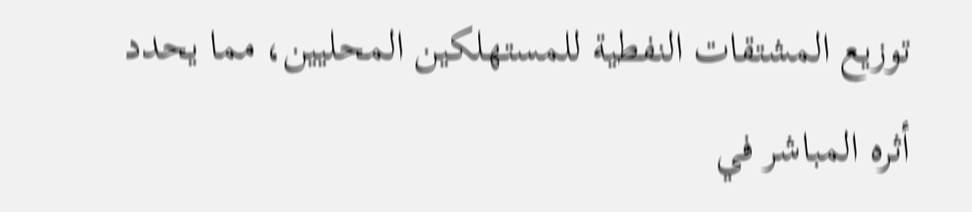توزيع المشتقات النفطية للمستهلكين المحليين، مما يحدد أثره المباشر في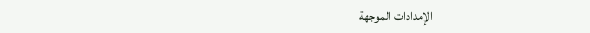الإمدادات الموجهة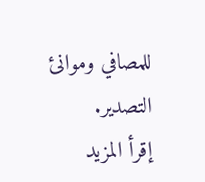للمصافي وموانئ التصدير.
إقرأ المزيد